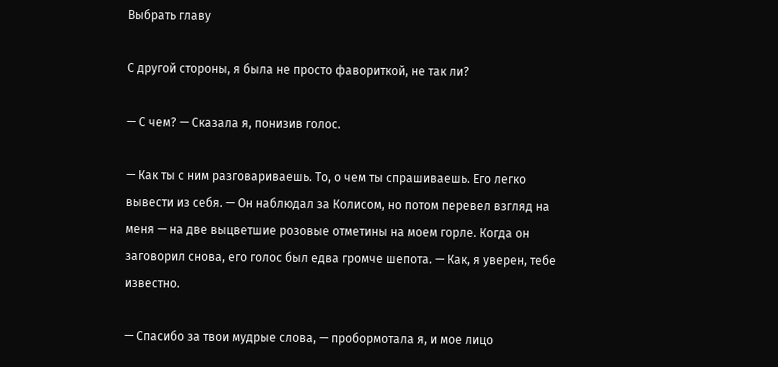Выбрать главу

С другой стороны, я была не просто фавориткой, не так ли?

— С чем? — Сказала я, понизив голос.

— Как ты с ним разговариваешь. То, о чем ты спрашиваешь. Его легко вывести из себя. — Он наблюдал за Колисом, но потом перевел взгляд на меня — на две выцветшие розовые отметины на моем горле. Когда он заговорил снова, его голос был едва громче шепота. — Как, я уверен, тебе известно.

— Спасибо за твои мудрые слова, — пробормотала я, и мое лицо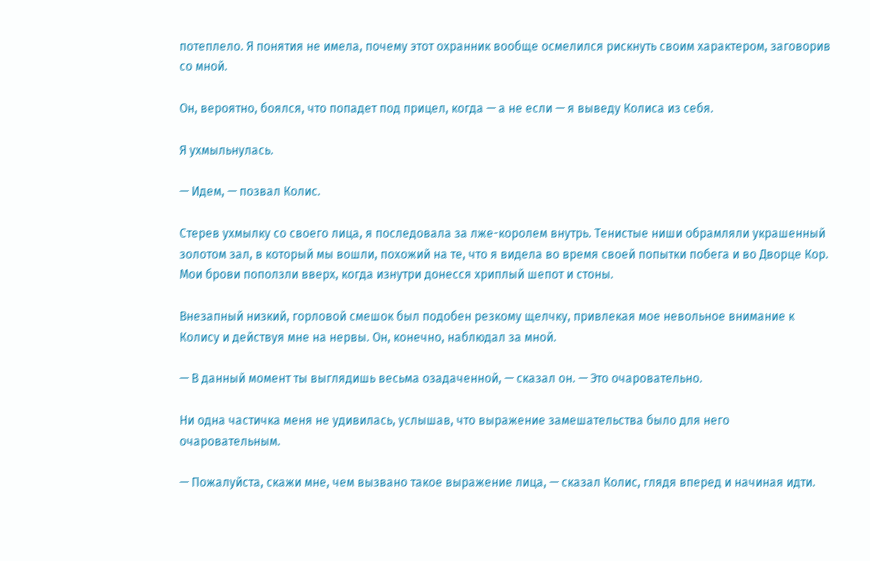потеплело. Я понятия не имела, почему этот охранник вообще осмелился рискнуть своим характером, заговорив со мной.

Он, вероятно, боялся, что попадет под прицел, когда — а не если — я выведу Колиса из себя.

Я ухмыльнулась.

— Идем, — позвал Колис.

Стерев ухмылку со своего лица, я последовала за лже-королем внутрь. Тенистые ниши обрамляли украшенный золотом зал, в который мы вошли, похожий на те, что я видела во время своей попытки побега и во Дворце Кор. Мои брови поползли вверх, когда изнутри донесся хриплый шепот и стоны.

Внезапный низкий, горловой смешок был подобен резкому щелчку, привлекая мое невольное внимание к Колису и действуя мне на нервы. Он, конечно, наблюдал за мной.

— В данный момент ты выглядишь весьма озадаченной, — сказал он. — Это очаровательно.

Ни одна частичка меня не удивилась, услышав, что выражение замешательства было для него очаровательным.

— Пожалуйста, скажи мне, чем вызвано такое выражение лица, — сказал Колис, глядя вперед и начиная идти.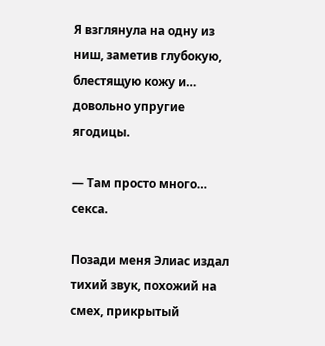Я взглянула на одну из ниш, заметив глубокую, блестящую кожу и… довольно упругие ягодицы.

— Там просто много… секса.

Позади меня Элиас издал тихий звук, похожий на смех, прикрытый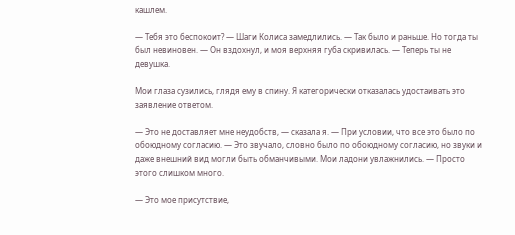кашлем.

— Тебя это беспокоит? — Шаги Колиса замедлились. — Так было и раньше. Но тогда ты был невиновен. — Он вздохнул, и моя верхняя губа скривилась. — Теперь ты не девушка.

Мои глаза сузились, глядя ему в спину. Я категорически отказалась удостаивать это заявление ответом.

— Это не доставляет мне неудобств, — сказала я. — При условии, что все это было по обоюдному согласию. — Это звучало, словно было по обоюдному согласию, но звуки и даже внешний вид могли быть обманчивыми. Мои ладони увлажнились. — Просто этого слишком много.

— Это мое присутствие,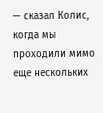— сказал Колис, когда мы проходили мимо еще нескольких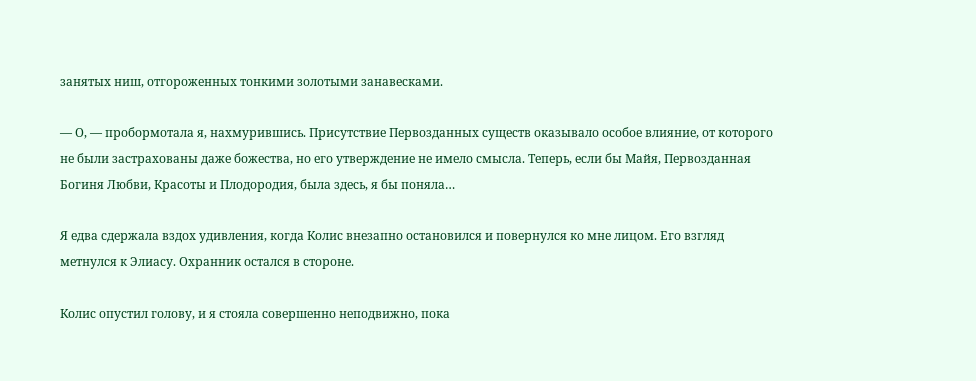занятых ниш, отгороженных тонкими золотыми занавесками.

— О, — пробормотала я, нахмурившись. Присутствие Первозданных существ оказывало особое влияние, от которого не были застрахованы даже божества, но его утверждение не имело смысла. Теперь, если бы Майя, Первозданная Богиня Любви, Красоты и Плодородия, была здесь, я бы поняла…

Я едва сдержала вздох удивления, когда Колис внезапно остановился и повернулся ко мне лицом. Его взгляд метнулся к Элиасу. Охранник остался в стороне.

Колис опустил голову, и я стояла совершенно неподвижно, пока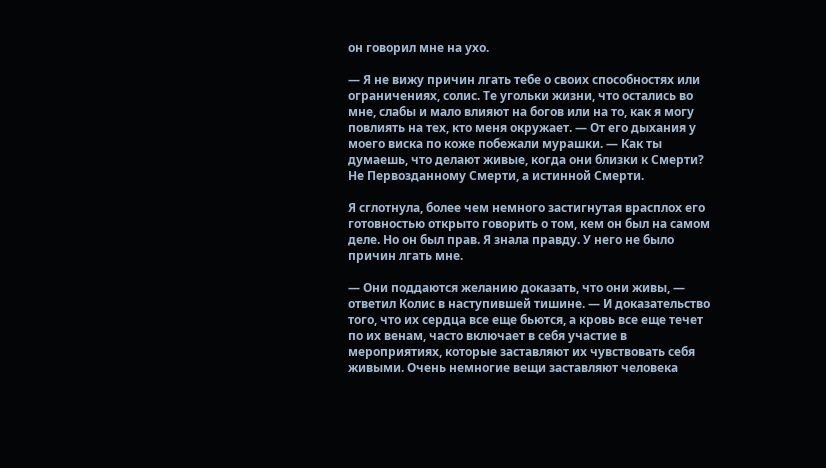он говорил мне на ухо.

— Я не вижу причин лгать тебе о своих способностях или ограничениях, солис. Те угольки жизни, что остались во мне, слабы и мало влияют на богов или на то, как я могу повлиять на тех, кто меня окружает. — От его дыхания у моего виска по коже побежали мурашки. — Как ты думаешь, что делают живые, когда они близки к Смерти? Не Первозданному Смерти, а истинной Смерти.

Я сглотнула, более чем немного застигнутая врасплох его готовностью открыто говорить о том, кем он был на самом деле. Но он был прав. Я знала правду. У него не было причин лгать мне.

— Они поддаются желанию доказать, что они живы, — ответил Колис в наступившей тишине. — И доказательство того, что их сердца все еще бьются, а кровь все еще течет по их венам, часто включает в себя участие в мероприятиях, которые заставляют их чувствовать себя живыми. Очень немногие вещи заставляют человека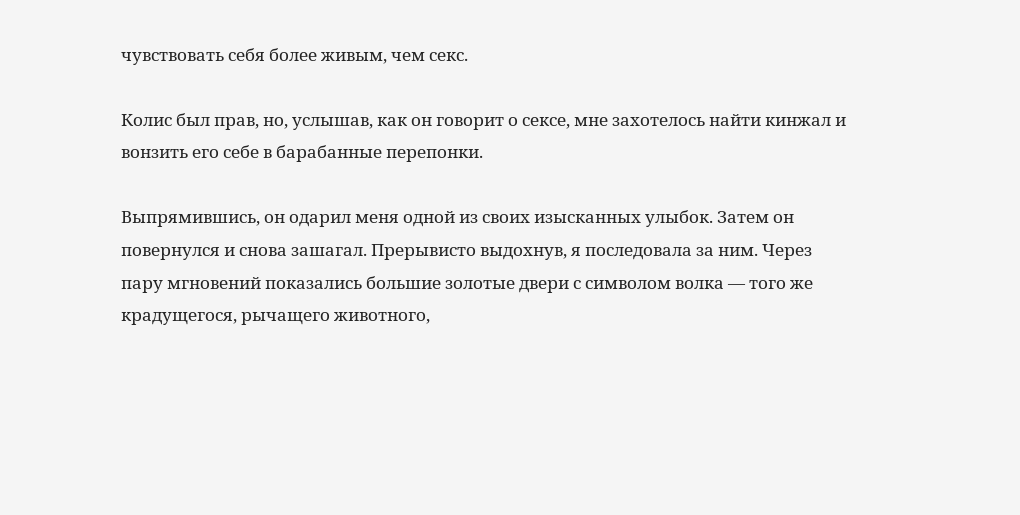чувствовать себя более живым, чем секс.

Колис был прав, но, услышав, как он говорит о сексе, мне захотелось найти кинжал и вонзить его себе в барабанные перепонки.

Выпрямившись, он одарил меня одной из своих изысканных улыбок. Затем он повернулся и снова зашагал. Прерывисто выдохнув, я последовала за ним. Через пару мгновений показались большие золотые двери с символом волка — того же крадущегося, рычащего животного,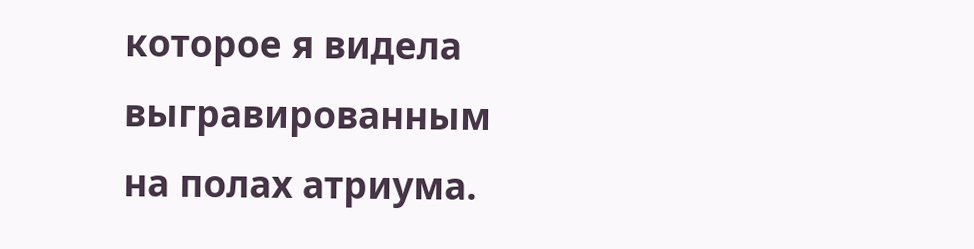которое я видела выгравированным на полах атриума.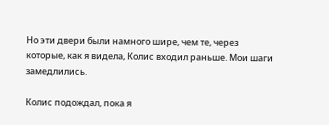Но эти двери были намного шире, чем те, через которые, как я видела, Колис входил раньше. Мои шаги замедлились.

Колис подождал, пока я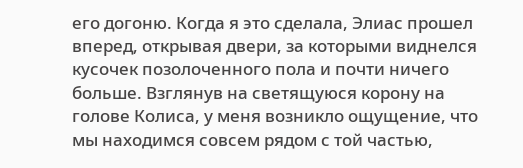его догоню. Когда я это сделала, Элиас прошел вперед, открывая двери, за которыми виднелся кусочек позолоченного пола и почти ничего больше. Взглянув на светящуюся корону на голове Колиса, у меня возникло ощущение, что мы находимся совсем рядом с той частью,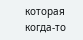которая когда-то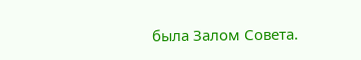была Залом Совета.